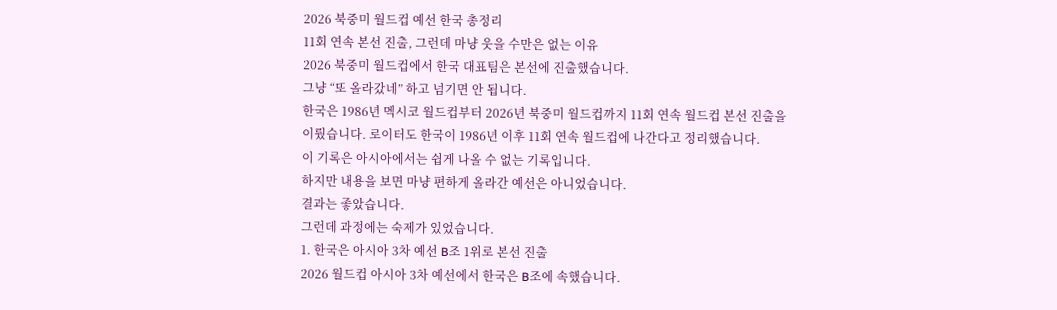2026 북중미 월드컵 예선 한국 총정리
11회 연속 본선 진출, 그런데 마냥 웃을 수만은 없는 이유
2026 북중미 월드컵에서 한국 대표팀은 본선에 진출했습니다.
그냥 “또 올라갔네” 하고 넘기면 안 됩니다.
한국은 1986년 멕시코 월드컵부터 2026년 북중미 월드컵까지 11회 연속 월드컵 본선 진출을 이뤘습니다. 로이터도 한국이 1986년 이후 11회 연속 월드컵에 나간다고 정리했습니다.
이 기록은 아시아에서는 쉽게 나올 수 없는 기록입니다.
하지만 내용을 보면 마냥 편하게 올라간 예선은 아니었습니다.
결과는 좋았습니다.
그런데 과정에는 숙제가 있었습니다.
1. 한국은 아시아 3차 예선 B조 1위로 본선 진출
2026 월드컵 아시아 3차 예선에서 한국은 B조에 속했습니다.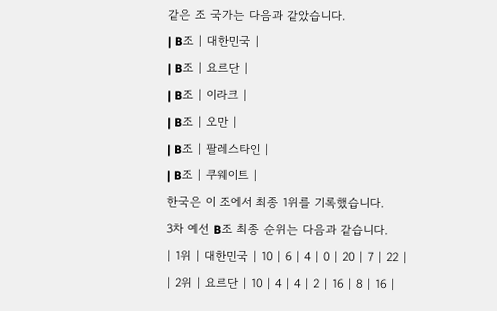같은 조 국가는 다음과 같았습니다.
| B조 | 대한민국 |
| B조 | 요르단 |
| B조 | 이라크 |
| B조 | 오만 |
| B조 | 팔레스타인 |
| B조 | 쿠웨이트 |
한국은 이 조에서 최종 1위를 기록했습니다.
3차 예선 B조 최종 순위는 다음과 같습니다.
| 1위 | 대한민국 | 10 | 6 | 4 | 0 | 20 | 7 | 22 |
| 2위 | 요르단 | 10 | 4 | 4 | 2 | 16 | 8 | 16 |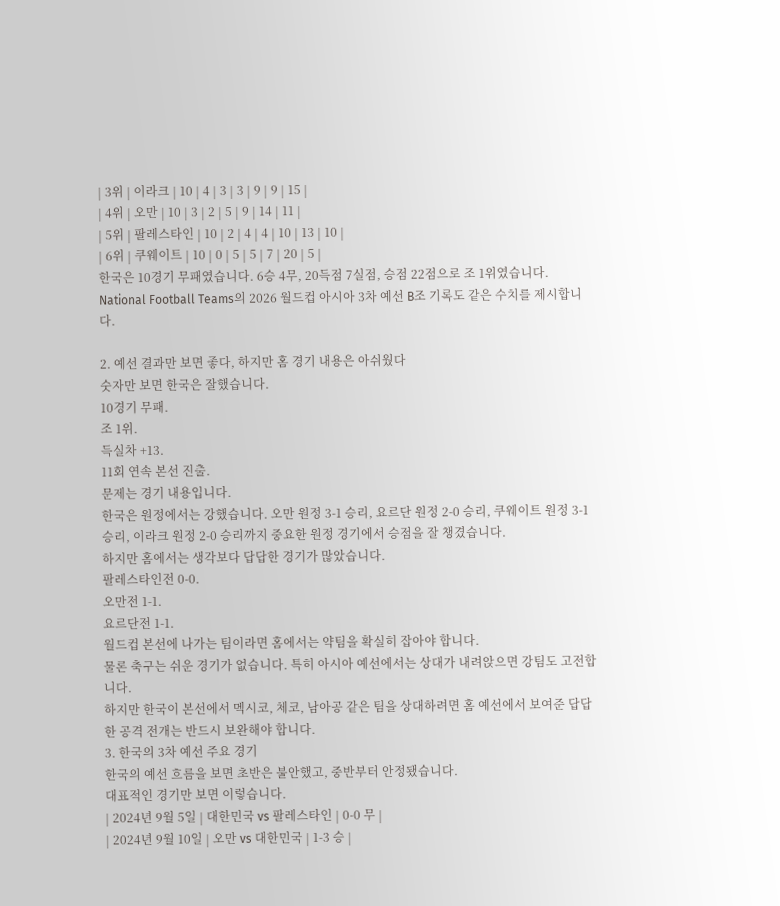| 3위 | 이라크 | 10 | 4 | 3 | 3 | 9 | 9 | 15 |
| 4위 | 오만 | 10 | 3 | 2 | 5 | 9 | 14 | 11 |
| 5위 | 팔레스타인 | 10 | 2 | 4 | 4 | 10 | 13 | 10 |
| 6위 | 쿠웨이트 | 10 | 0 | 5 | 5 | 7 | 20 | 5 |
한국은 10경기 무패였습니다. 6승 4무, 20득점 7실점, 승점 22점으로 조 1위였습니다.
National Football Teams의 2026 월드컵 아시아 3차 예선 B조 기록도 같은 수치를 제시합니다.

2. 예선 결과만 보면 좋다, 하지만 홈 경기 내용은 아쉬웠다
숫자만 보면 한국은 잘했습니다.
10경기 무패.
조 1위.
득실차 +13.
11회 연속 본선 진출.
문제는 경기 내용입니다.
한국은 원정에서는 강했습니다. 오만 원정 3-1 승리, 요르단 원정 2-0 승리, 쿠웨이트 원정 3-1 승리, 이라크 원정 2-0 승리까지 중요한 원정 경기에서 승점을 잘 챙겼습니다.
하지만 홈에서는 생각보다 답답한 경기가 많았습니다.
팔레스타인전 0-0.
오만전 1-1.
요르단전 1-1.
월드컵 본선에 나가는 팀이라면 홈에서는 약팀을 확실히 잡아야 합니다.
물론 축구는 쉬운 경기가 없습니다. 특히 아시아 예선에서는 상대가 내려앉으면 강팀도 고전합니다.
하지만 한국이 본선에서 멕시코, 체코, 남아공 같은 팀을 상대하려면 홈 예선에서 보여준 답답한 공격 전개는 반드시 보완해야 합니다.
3. 한국의 3차 예선 주요 경기
한국의 예선 흐름을 보면 초반은 불안했고, 중반부터 안정됐습니다.
대표적인 경기만 보면 이렇습니다.
| 2024년 9월 5일 | 대한민국 vs 팔레스타인 | 0-0 무 |
| 2024년 9월 10일 | 오만 vs 대한민국 | 1-3 승 |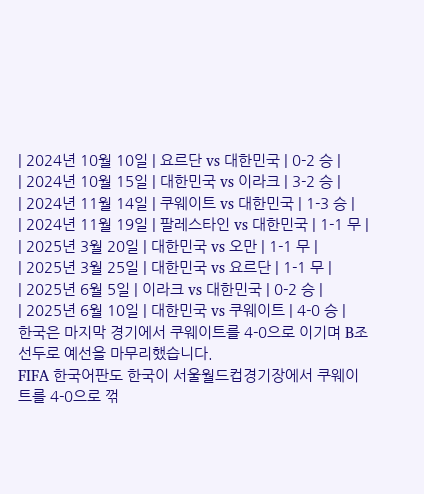| 2024년 10월 10일 | 요르단 vs 대한민국 | 0-2 승 |
| 2024년 10월 15일 | 대한민국 vs 이라크 | 3-2 승 |
| 2024년 11월 14일 | 쿠웨이트 vs 대한민국 | 1-3 승 |
| 2024년 11월 19일 | 팔레스타인 vs 대한민국 | 1-1 무 |
| 2025년 3월 20일 | 대한민국 vs 오만 | 1-1 무 |
| 2025년 3월 25일 | 대한민국 vs 요르단 | 1-1 무 |
| 2025년 6월 5일 | 이라크 vs 대한민국 | 0-2 승 |
| 2025년 6월 10일 | 대한민국 vs 쿠웨이트 | 4-0 승 |
한국은 마지막 경기에서 쿠웨이트를 4-0으로 이기며 B조 선두로 예선을 마무리했습니다.
FIFA 한국어판도 한국이 서울월드컵경기장에서 쿠웨이트를 4-0으로 꺾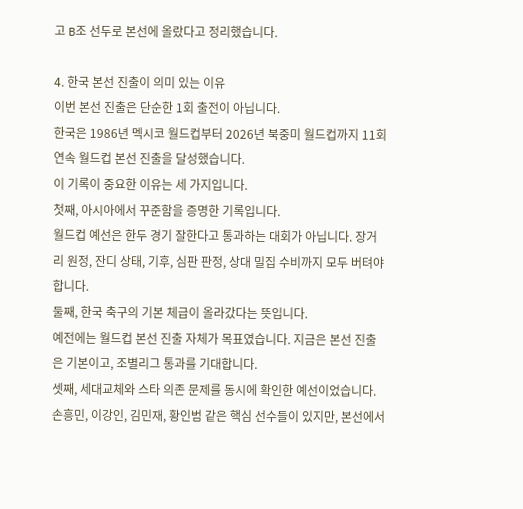고 B조 선두로 본선에 올랐다고 정리했습니다.

4. 한국 본선 진출이 의미 있는 이유
이번 본선 진출은 단순한 1회 출전이 아닙니다.
한국은 1986년 멕시코 월드컵부터 2026년 북중미 월드컵까지 11회 연속 월드컵 본선 진출을 달성했습니다.
이 기록이 중요한 이유는 세 가지입니다.
첫째, 아시아에서 꾸준함을 증명한 기록입니다.
월드컵 예선은 한두 경기 잘한다고 통과하는 대회가 아닙니다. 장거리 원정, 잔디 상태, 기후, 심판 판정, 상대 밀집 수비까지 모두 버텨야 합니다.
둘째, 한국 축구의 기본 체급이 올라갔다는 뜻입니다.
예전에는 월드컵 본선 진출 자체가 목표였습니다. 지금은 본선 진출은 기본이고, 조별리그 통과를 기대합니다.
셋째, 세대교체와 스타 의존 문제를 동시에 확인한 예선이었습니다.
손흥민, 이강인, 김민재, 황인범 같은 핵심 선수들이 있지만, 본선에서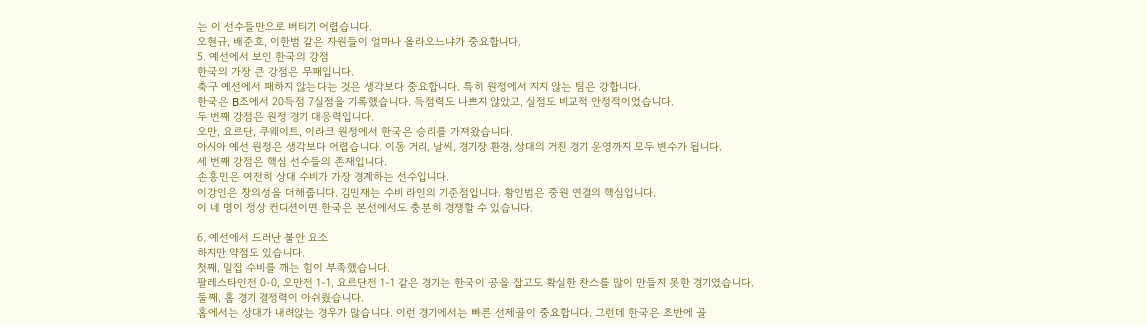는 이 선수들만으로 버티기 어렵습니다.
오현규, 배준호, 이한범 같은 자원들이 얼마나 올라오느냐가 중요합니다.
5. 예선에서 보인 한국의 강점
한국의 가장 큰 강점은 무패입니다.
축구 예선에서 패하지 않는다는 것은 생각보다 중요합니다. 특히 원정에서 지지 않는 팀은 강합니다.
한국은 B조에서 20득점 7실점을 기록했습니다. 득점력도 나쁘지 않았고, 실점도 비교적 안정적이었습니다.
두 번째 강점은 원정 경기 대응력입니다.
오만, 요르단, 쿠웨이트, 이라크 원정에서 한국은 승리를 가져왔습니다.
아시아 예선 원정은 생각보다 어렵습니다. 이동 거리, 날씨, 경기장 환경, 상대의 거친 경기 운영까지 모두 변수가 됩니다.
세 번째 강점은 핵심 선수들의 존재입니다.
손흥민은 여전히 상대 수비가 가장 경계하는 선수입니다.
이강인은 창의성을 더해줍니다. 김민재는 수비 라인의 기준점입니다. 황인범은 중원 연결의 핵심입니다.
이 네 명이 정상 컨디션이면 한국은 본선에서도 충분히 경쟁할 수 있습니다.

6. 예선에서 드러난 불안 요소
하지만 약점도 있습니다.
첫째, 밀집 수비를 깨는 힘이 부족했습니다.
팔레스타인전 0-0, 오만전 1-1, 요르단전 1-1 같은 경기는 한국이 공을 잡고도 확실한 찬스를 많이 만들지 못한 경기였습니다.
둘째, 홈 경기 결정력이 아쉬웠습니다.
홈에서는 상대가 내려앉는 경우가 많습니다. 이런 경기에서는 빠른 선제골이 중요합니다. 그런데 한국은 초반에 골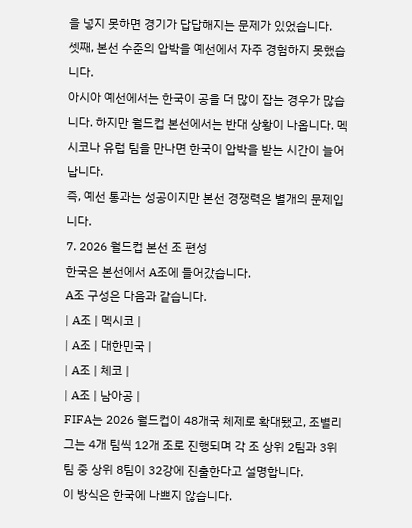을 넣지 못하면 경기가 답답해지는 문제가 있었습니다.
셋째, 본선 수준의 압박을 예선에서 자주 경험하지 못했습니다.
아시아 예선에서는 한국이 공을 더 많이 잡는 경우가 많습니다. 하지만 월드컵 본선에서는 반대 상황이 나옵니다. 멕시코나 유럽 팀을 만나면 한국이 압박을 받는 시간이 늘어납니다.
즉, 예선 통과는 성공이지만 본선 경쟁력은 별개의 문제입니다.
7. 2026 월드컵 본선 조 편성
한국은 본선에서 A조에 들어갔습니다.
A조 구성은 다음과 같습니다.
| A조 | 멕시코 |
| A조 | 대한민국 |
| A조 | 체코 |
| A조 | 남아공 |
FIFA는 2026 월드컵이 48개국 체제로 확대됐고, 조별리그는 4개 팀씩 12개 조로 진행되며 각 조 상위 2팀과 3위 팀 중 상위 8팀이 32강에 진출한다고 설명합니다.
이 방식은 한국에 나쁘지 않습니다.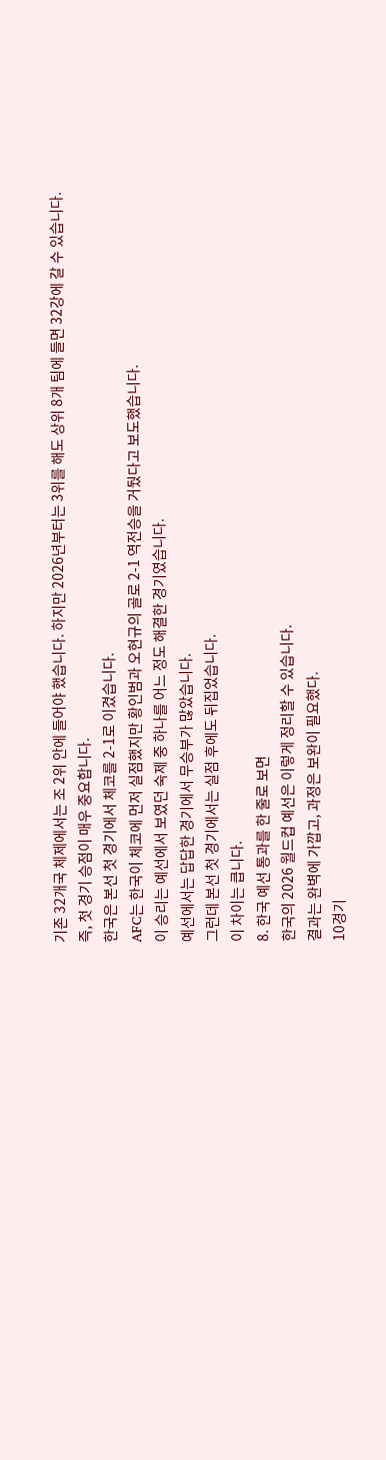기존 32개국 체제에서는 조 2위 안에 들어야 했습니다. 하지만 2026년부터는 3위를 해도 상위 8개 팀에 들면 32강에 갈 수 있습니다.
즉, 첫 경기 승점이 매우 중요합니다.
한국은 본선 첫 경기에서 체코를 2-1로 이겼습니다.
AFC는 한국이 체코에 먼저 실점했지만 황인범과 오현규의 골로 2-1 역전승을 거뒀다고 보도했습니다.
이 승리는 예선에서 보였던 숙제 중 하나를 어느 정도 해결한 경기였습니다.
예선에서는 답답한 경기에서 무승부가 많았습니다.
그런데 본선 첫 경기에서는 실점 후에도 뒤집었습니다.
이 차이는 큽니다.
8. 한국 예선 통과를 한 줄로 보면
한국의 2026 월드컵 예선은 이렇게 정리할 수 있습니다.
결과는 완벽에 가깝고, 과정은 보완이 필요했다.
10경기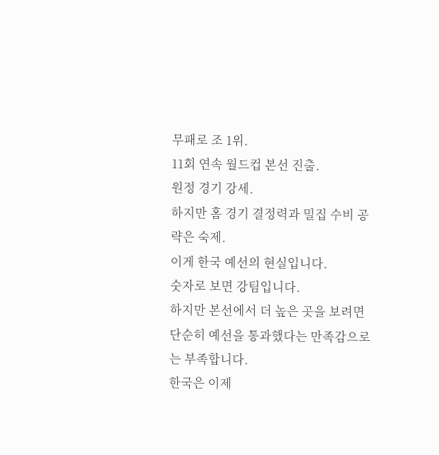무패로 조 1위.
11회 연속 월드컵 본선 진출.
원정 경기 강세.
하지만 홈 경기 결정력과 밀집 수비 공략은 숙제.
이게 한국 예선의 현실입니다.
숫자로 보면 강팀입니다.
하지만 본선에서 더 높은 곳을 보려면 단순히 예선을 통과했다는 만족감으로는 부족합니다.
한국은 이제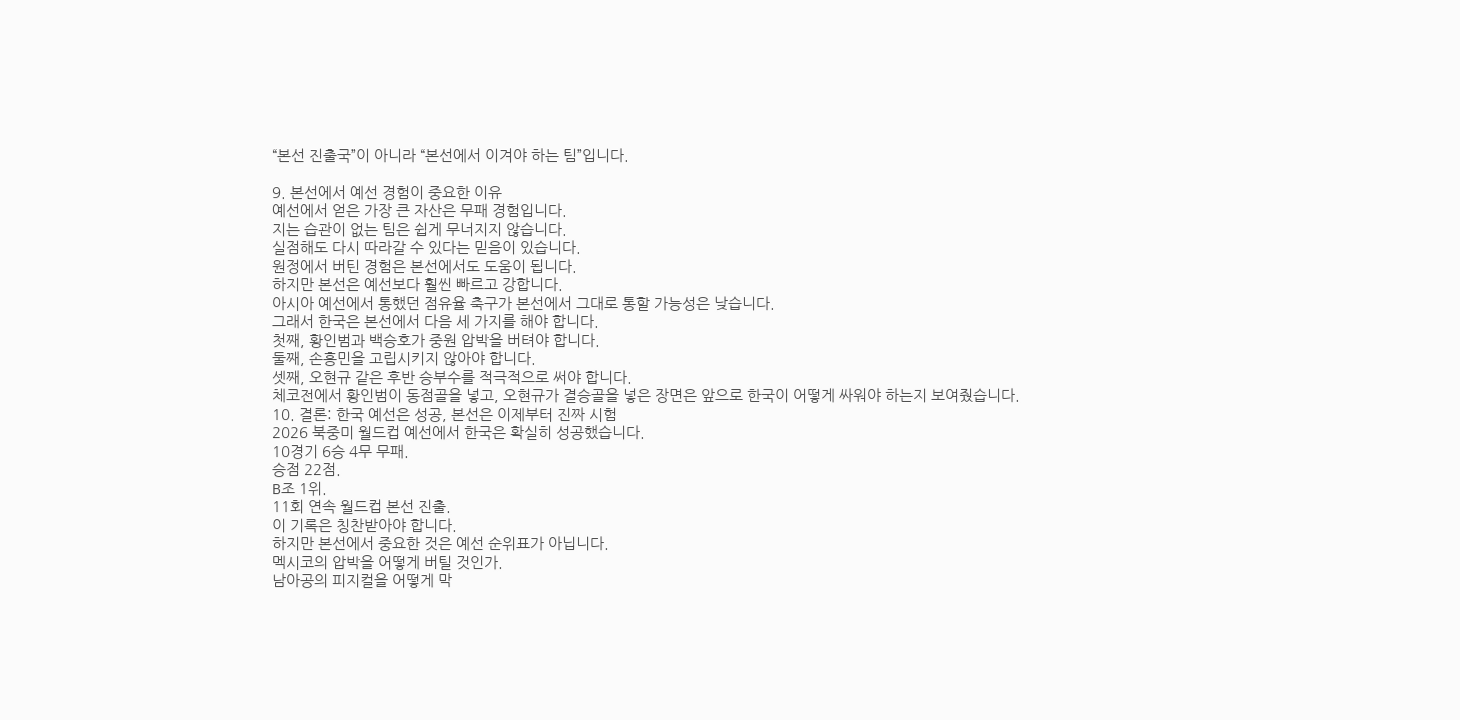“본선 진출국”이 아니라 “본선에서 이겨야 하는 팀”입니다.

9. 본선에서 예선 경험이 중요한 이유
예선에서 얻은 가장 큰 자산은 무패 경험입니다.
지는 습관이 없는 팀은 쉽게 무너지지 않습니다.
실점해도 다시 따라갈 수 있다는 믿음이 있습니다.
원정에서 버틴 경험은 본선에서도 도움이 됩니다.
하지만 본선은 예선보다 훨씬 빠르고 강합니다.
아시아 예선에서 통했던 점유율 축구가 본선에서 그대로 통할 가능성은 낮습니다.
그래서 한국은 본선에서 다음 세 가지를 해야 합니다.
첫째, 황인범과 백승호가 중원 압박을 버텨야 합니다.
둘째, 손흥민을 고립시키지 않아야 합니다.
셋째, 오현규 같은 후반 승부수를 적극적으로 써야 합니다.
체코전에서 황인범이 동점골을 넣고, 오현규가 결승골을 넣은 장면은 앞으로 한국이 어떻게 싸워야 하는지 보여줬습니다.
10. 결론: 한국 예선은 성공, 본선은 이제부터 진짜 시험
2026 북중미 월드컵 예선에서 한국은 확실히 성공했습니다.
10경기 6승 4무 무패.
승점 22점.
B조 1위.
11회 연속 월드컵 본선 진출.
이 기록은 칭찬받아야 합니다.
하지만 본선에서 중요한 것은 예선 순위표가 아닙니다.
멕시코의 압박을 어떻게 버틸 것인가.
남아공의 피지컬을 어떻게 막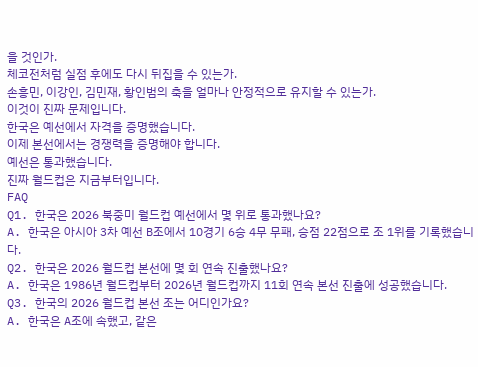을 것인가.
체코전처럼 실점 후에도 다시 뒤집을 수 있는가.
손흥민, 이강인, 김민재, 황인범의 축을 얼마나 안정적으로 유지할 수 있는가.
이것이 진짜 문제입니다.
한국은 예선에서 자격을 증명했습니다.
이제 본선에서는 경쟁력을 증명해야 합니다.
예선은 통과했습니다.
진짜 월드컵은 지금부터입니다.
FAQ
Q1. 한국은 2026 북중미 월드컵 예선에서 몇 위로 통과했나요?
A. 한국은 아시아 3차 예선 B조에서 10경기 6승 4무 무패, 승점 22점으로 조 1위를 기록했습니다.
Q2. 한국은 2026 월드컵 본선에 몇 회 연속 진출했나요?
A. 한국은 1986년 월드컵부터 2026년 월드컵까지 11회 연속 본선 진출에 성공했습니다.
Q3. 한국의 2026 월드컵 본선 조는 어디인가요?
A. 한국은 A조에 속했고, 같은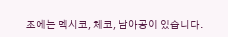조에는 멕시코, 체코, 남아공이 있습니다.